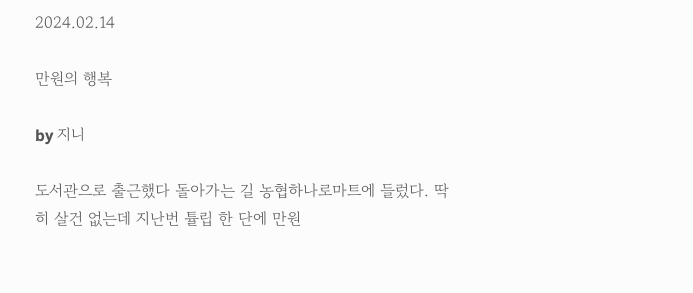2024.02.14

만원의 행복

by 지니

도서관으로 출근했다 돌아가는 길 농협하나로마트에 들렀다. 딱히 살건 없는데 지난번 튤립 한 단에 만원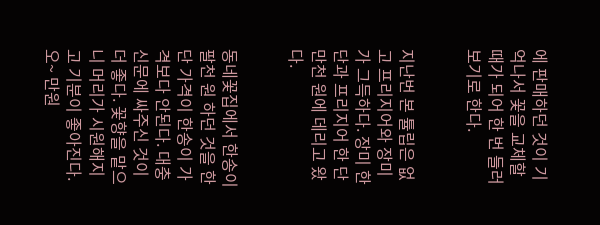에 판매하던 것이 기억나서 꽃을 교체할 때가 되어 한 번 들러보기로 한다.


지난번 본 튤립은 없고 프리지어와 장미가 그득하다. 장미 한 단과 프리지어 한 단 만천 원에 데리고 왔다.


동네꽃집에서 한송이 팔천 원 하던 것을 한단 가격이 한송이 가격보다 안된다. 대충 신문에 싸주신 것이 더 좋다. 꽃향을 맡으니 머리가 시원해지고 기분이 좋아진다. 오~ 만원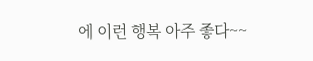에 이런 행복 아주 좋다~~